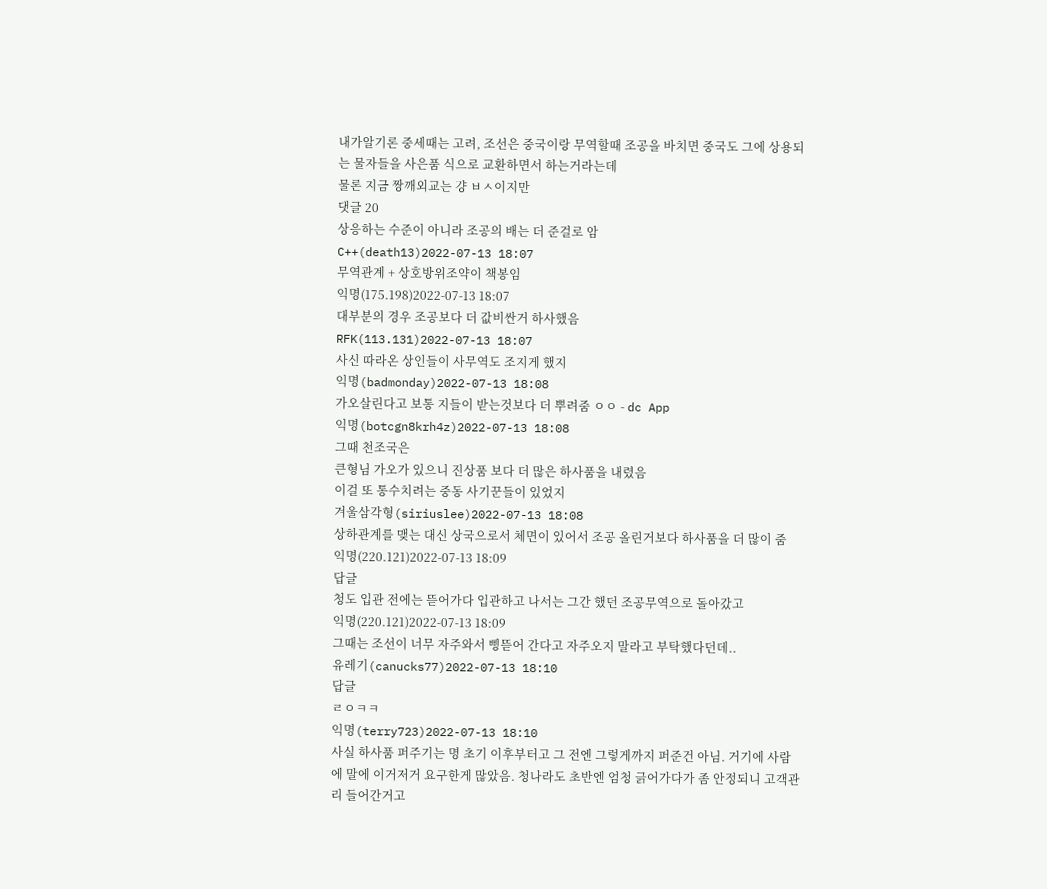내가알기론 중세때는 고려, 조선은 중국이랑 무역할때 조공을 바치면 중국도 그에 상용되는 물자들을 사은품 식으로 교환하면서 하는거라는데
물론 지금 짱깨외교는 걍 ㅂㅅ이지만
댓글 20
상응하는 수준이 아니라 조공의 배는 더 준걸로 암
C++(death13)2022-07-13 18:07
무역관계 + 상호방위조약이 책봉임
익명(175.198)2022-07-13 18:07
대부분의 경우 조공보다 더 값비싼거 하사했음
RFK(113.131)2022-07-13 18:07
사신 따라온 상인들이 사무역도 조지게 했지
익명(badmonday)2022-07-13 18:08
가오살린다고 보통 지들이 받는것보다 더 뿌려줌 ㅇㅇ - dc App
익명(botcgn8krh4z)2022-07-13 18:08
그때 천조국은
큰형님 가오가 있으니 진상품 보다 더 많은 하사품을 내렸음
이걸 또 통수치려는 중동 사기꾼들이 있었지
겨울삼각형(siriuslee)2022-07-13 18:08
상하관계를 맺는 대신 상국으로서 체면이 있어서 조공 올린거보다 하사품을 더 많이 줌
익명(220.121)2022-07-13 18:09
답글
청도 입관 전에는 뜯어가다 입관하고 나서는 그간 했던 조공무역으로 돌아갔고
익명(220.121)2022-07-13 18:09
그때는 조선이 너무 자주와서 삥뜯어 간다고 자주오지 말라고 부탁했다던데..
유레기(canucks77)2022-07-13 18:10
답글
ㄹㅇㅋㅋ
익명(terry723)2022-07-13 18:10
사실 하사품 퍼주기는 명 초기 이후부터고 그 전엔 그렇게까지 퍼준건 아님. 거기에 사람에 말에 이거저거 요구한게 많았음. 청나라도 초반엔 엄청 긁어가다가 좀 안정되니 고객관리 들어간거고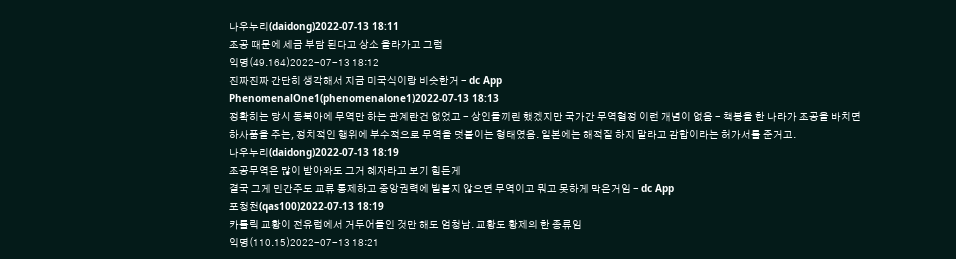나우누리(daidong)2022-07-13 18:11
조공 때문에 세금 부담 된다고 상소 올라가고 그럼
익명(49.164)2022-07-13 18:12
진짜진짜 간단히 생각해서 지금 미국식이랑 비슷한거 - dc App
PhenomenalOne1(phenomenalone1)2022-07-13 18:13
정확히는 당시 동북아에 무역만 하는 관계란건 없었고 - 상인들끼린 했겠지만 국가간 무역협정 이런 개념이 없음 - 책봉을 한 나라가 조공을 바치면 하사품을 주는, 정치적인 행위에 부수적으로 무역을 덧붙이는 형태였음. 일본에는 해적질 하지 말라고 감합이라는 허가서를 준거고.
나우누리(daidong)2022-07-13 18:19
조공무역은 많이 받아와도 그거 혜자라고 보기 힘든게
결국 그게 민간주도 교류 통제하고 중앙권력에 빌붙지 않으면 무역이고 뭐고 못하게 막은거임 - dc App
포청천(qas100)2022-07-13 18:19
카톨릭 교황이 전유럽에서 거두어들인 것만 해도 엄청남. 교황도 황제의 한 종류임
익명(110.15)2022-07-13 18:21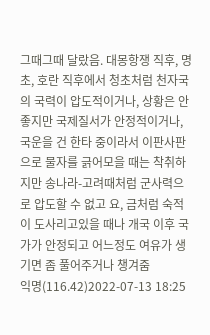그때그때 달랐음. 대몽항쟁 직후, 명초, 호란 직후에서 청초처럼 천자국의 국력이 압도적이거나, 상황은 안좋지만 국제질서가 안정적이거나, 국운을 건 한타 중이라서 이판사판으로 물자를 긁어모을 때는 착취하지만 송나라-고려때처럼 군사력으로 압도할 수 없고 요, 금처럼 숙적이 도사리고있을 때나 개국 이후 국가가 안정되고 어느정도 여유가 생기면 좀 풀어주거나 챙겨줌
익명(116.42)2022-07-13 18:25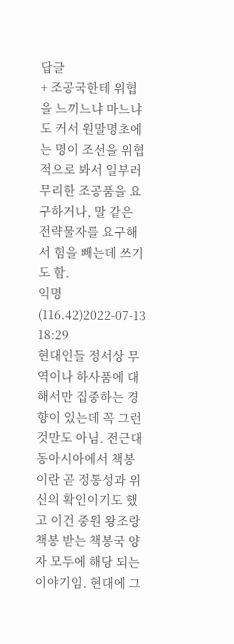답글
+ 조공국한테 위협을 느끼느냐 마느냐도 커서 원말명초에는 명이 조선을 위협적으로 봐서 일부러 무리한 조공품을 요구하거나, 말 같은 전략물자를 요구해서 힘을 빼는데 쓰기도 함.
익명(116.42)2022-07-13 18:29
현대인들 정서상 무역이나 하사품에 대해서만 집중하는 경향이 있는데 꼭 그런것만도 아님. 전근대 동아시아에서 책봉이란 곧 정통성과 위신의 확인이기도 했고 이건 중원 왕조랑 책봉 받는 책봉국 양자 모두에 해당 되는 이야기임. 현대에 그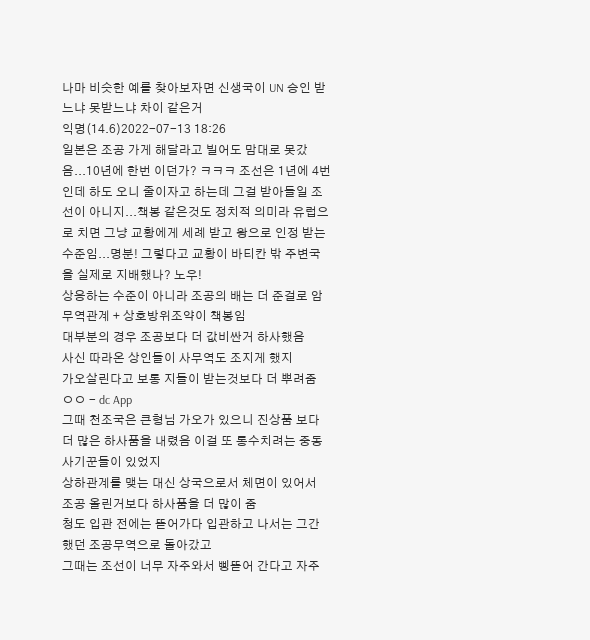나마 비슷한 예를 찾아보자면 신생국이 UN 승인 받느냐 못받느냐 차이 같은거
익명(14.6)2022-07-13 18:26
일본은 조공 가게 해달라고 빌어도 맘대로 못갔음...10년에 한번 이던가? ㅋㅋㅋ 조선은 1년에 4번인데 하도 오니 줄이자고 하는데 그걸 받아들일 조선이 아니지...책봉 같은것도 정치적 의미라 유럽으로 치면 그냥 교황에게 세례 받고 왕으로 인정 받는 수준임...명분! 그렇다고 교황이 바티칸 밖 주변국을 실제로 지배했나? 노우!
상응하는 수준이 아니라 조공의 배는 더 준걸로 암
무역관계 + 상호방위조약이 책봉임
대부분의 경우 조공보다 더 값비싼거 하사했음
사신 따라온 상인들이 사무역도 조지게 했지
가오살린다고 보통 지들이 받는것보다 더 뿌려줌 ㅇㅇ - dc App
그때 천조국은 큰형님 가오가 있으니 진상품 보다 더 많은 하사품을 내렸음 이걸 또 통수치려는 중동 사기꾼들이 있었지
상하관계를 맺는 대신 상국으로서 체면이 있어서 조공 올린거보다 하사품을 더 많이 줌
청도 입관 전에는 뜯어가다 입관하고 나서는 그간 했던 조공무역으로 돌아갔고
그때는 조선이 너무 자주와서 삥뜯어 간다고 자주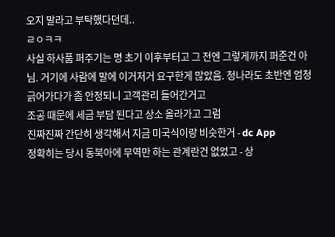오지 말라고 부탁했다던데..
ㄹㅇㅋㅋ
사실 하사품 퍼주기는 명 초기 이후부터고 그 전엔 그렇게까지 퍼준건 아님. 거기에 사람에 말에 이거저거 요구한게 많았음. 청나라도 초반엔 엄청 긁어가다가 좀 안정되니 고객관리 들어간거고
조공 때문에 세금 부담 된다고 상소 올라가고 그럼
진짜진짜 간단히 생각해서 지금 미국식이랑 비슷한거 - dc App
정확히는 당시 동북아에 무역만 하는 관계란건 없었고 - 상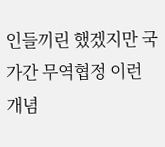인들끼린 했겠지만 국가간 무역협정 이런 개념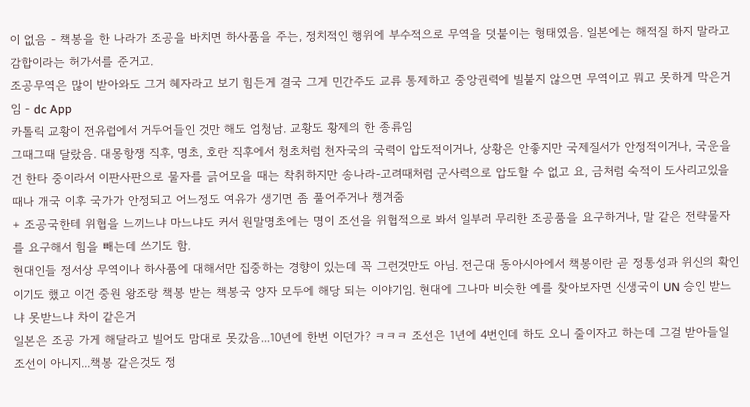이 없음 - 책봉을 한 나라가 조공을 바치면 하사품을 주는, 정치적인 행위에 부수적으로 무역을 덧붙이는 형태였음. 일본에는 해적질 하지 말라고 감합이라는 허가서를 준거고.
조공무역은 많이 받아와도 그거 혜자라고 보기 힘든게 결국 그게 민간주도 교류 통제하고 중앙권력에 빌붙지 않으면 무역이고 뭐고 못하게 막은거임 - dc App
카톨릭 교황이 전유럽에서 거두어들인 것만 해도 엄청남. 교황도 황제의 한 종류임
그때그때 달랐음. 대몽항쟁 직후, 명초, 호란 직후에서 청초처럼 천자국의 국력이 압도적이거나, 상황은 안좋지만 국제질서가 안정적이거나, 국운을 건 한타 중이라서 이판사판으로 물자를 긁어모을 때는 착취하지만 송나라-고려때처럼 군사력으로 압도할 수 없고 요, 금처럼 숙적이 도사리고있을 때나 개국 이후 국가가 안정되고 어느정도 여유가 생기면 좀 풀어주거나 챙겨줌
+ 조공국한테 위협을 느끼느냐 마느냐도 커서 원말명초에는 명이 조선을 위협적으로 봐서 일부러 무리한 조공품을 요구하거나, 말 같은 전략물자를 요구해서 힘을 빼는데 쓰기도 함.
현대인들 정서상 무역이나 하사품에 대해서만 집중하는 경향이 있는데 꼭 그런것만도 아님. 전근대 동아시아에서 책봉이란 곧 정통성과 위신의 확인이기도 했고 이건 중원 왕조랑 책봉 받는 책봉국 양자 모두에 해당 되는 이야기임. 현대에 그나마 비슷한 예를 찾아보자면 신생국이 UN 승인 받느냐 못받느냐 차이 같은거
일본은 조공 가게 해달라고 빌어도 맘대로 못갔음...10년에 한번 이던가? ㅋㅋㅋ 조선은 1년에 4번인데 하도 오니 줄이자고 하는데 그걸 받아들일 조선이 아니지...책봉 같은것도 정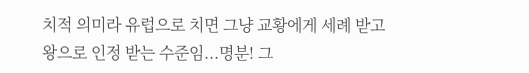치적 의미라 유럽으로 치면 그냥 교황에게 세례 받고 왕으로 인정 받는 수준임...명분! 그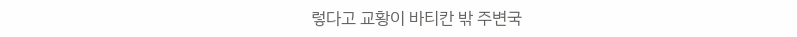렇다고 교황이 바티칸 밖 주변국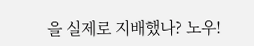을 실제로 지배했나? 노우!